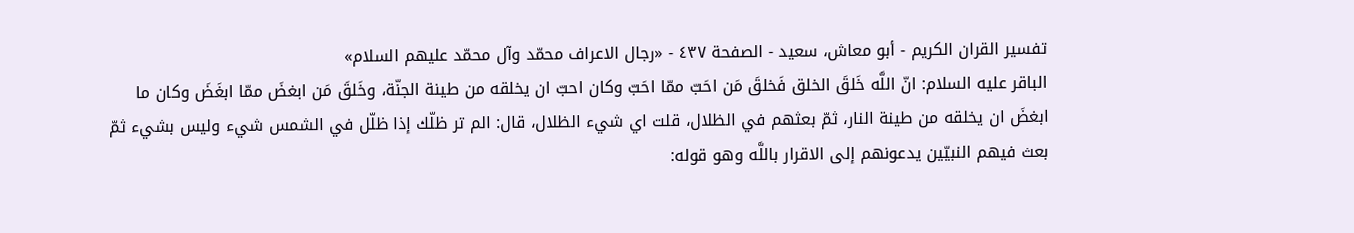تفسير القران الكريم - أبو معاش، سعيد - الصفحة ٤٣٧ - «رجال الاعراف محمّد وآل محمّد عليهم السلام»
الباقر عليه السلام: انّ اللَّه خَلقَ الخلق فَخلقَ مَن احَبّ ممّا احَبّ وكان احبّ ان يخلقه من طينة الجنّة، وخَلقَ مَن ابغضَ ممّا ابغَضَ وكان ما ابغضَ ان يخلقه من طينة النار، ثمّ بعثهم في الظلال، قلت اي شيء الظلال، قال: الم تر ظلّك إذا ظلّل في الشمس شيء وليس بشيء ثمّ بعث فيهم النبيّين يدعونهم إلى الاقرار باللَّه وهو قوله: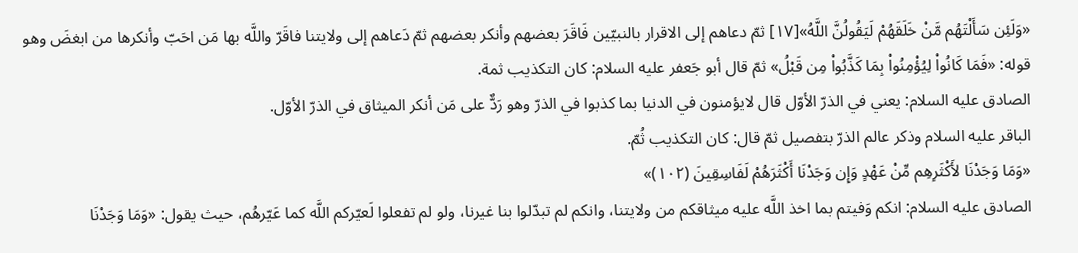«وَلَئِن سَأَلْتَهُم مَّنْ خَلَقَهُمْ لَيَقُولُنَّ اللَّهُ»[١٧] ثمّ دعاهم إلى الاقرار بالنبيّين فَاقَرَ بعضهم وأنكر بعضهم ثمّ دَعاهم إلى ولايتنا فاقَرّ واللَّه بها مَن احَبّ وأنكرها من ابغضَ وهو قوله: «فَمَا كَانُواْ لِيُؤْمِنُواْ بِمَا كَذَّبُواْ مِن قَبْلُ» ثمّ قال أبو جَعفر عليه السلام: كان التكذيب ثمة.
الصادق عليه السلام: يعني في الذرّ الأوّل قال لايؤمنون في الدنيا بما كذبوا في الذرّ وهو رَدٌّ على مَن أنكر الميثاق في الذرّ الأوّل.
الباقر عليه السلام وذكر عالم الذرّ بتفصيل ثمّ قال: كان التكذيب ثُمّ.
«وَمَا وَجَدْنَا لأَكْثَرِهِم مِّنْ عَهْدٍ وَإِن وَجَدْنَا أَكْثَرَهُمْ لَفَاسِقِينَ (١٠٢)»
الصادق عليه السلام: انكم وَفيتم بما اخذ اللَّه عليه ميثاقكم من ولايتنا، وانكم لم تبدّلوا بنا غيرنا، ولو لم تفعلوا لَعيّركم اللَّه كما عَيّرهُم، حيث يقول: «وَمَا وَجَدْنَا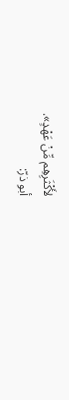لأَكْثَرِهِم مِّنْ عَهْدٍ».
أبو ذرّ: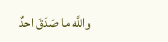واللَّه ما صَدَقَ احدٌ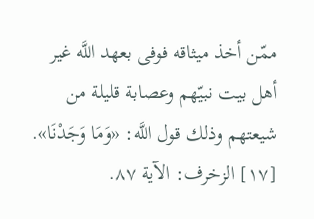ممّن أخذ ميثاقه فوفى بعهد اللَّه غير أهل بيت نبيّهم وعصابة قليلة من شيعتهم وذلك قول اللَّه: «وَمَا وَجَدْنَا».
[١٧] الزخرف: الآية ٨٧.